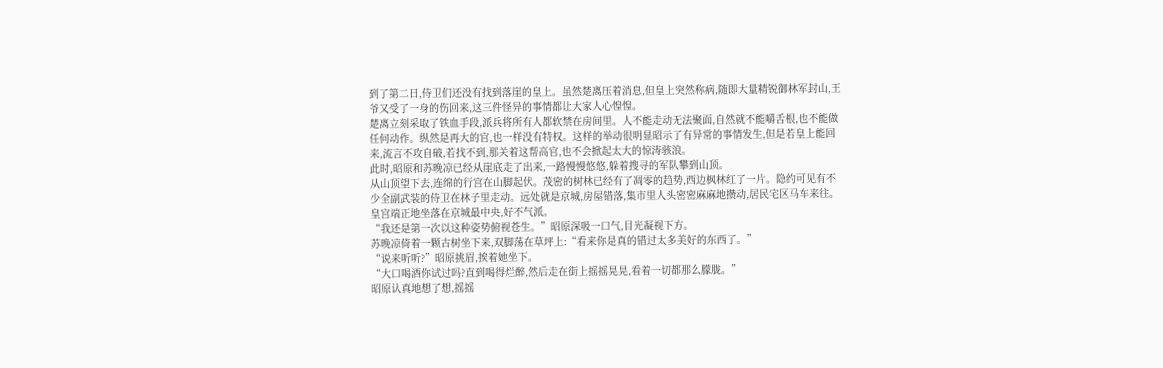到了第二日,侍卫们还没有找到落崖的皇上。虽然楚离压着消息,但皇上突然称病,随即大量精锐御林军封山,王爷又受了一身的伤回来,这三件怪异的事情都让大家人心惶惶。
楚离立刻采取了铁血手段,派兵将所有人都软禁在房间里。人不能走动无法聚面,自然就不能嚼舌根,也不能做任何动作。纵然是再大的官,也一样没有特权。这样的举动很明显昭示了有异常的事情发生,但是若皇上能回来,流言不攻自破,若找不到,那关着这帮高官,也不会掀起太大的惊涛骇浪。
此时,昭原和苏晚凉已经从崖底走了出来,一路慢慢悠悠,躲着搜寻的军队攀到山顶。
从山顶望下去,连绵的行宫在山脚起伏。茂密的树林已经有了凋零的趋势,西边枫林红了一片。隐约可见有不少全副武装的侍卫在林子里走动。远处就是京城,房屋错落,集市里人头密密麻麻地攒动,居民宅区马车来往。皇宫端正地坐落在京城最中央,好不气派。
“我还是第一次以这种姿势俯视苍生。”昭原深吸一口气,目光凝视下方。
苏晚凉倚着一颗古树坐下来,双脚荡在草坪上:“看来你是真的错过太多美好的东西了。”
“说来听听?”昭原挑眉,挨着她坐下。
“大口喝酒你试过吗?直到喝得烂醉,然后走在街上摇摇晃晃,看着一切都那么朦胧。”
昭原认真地想了想,摇摇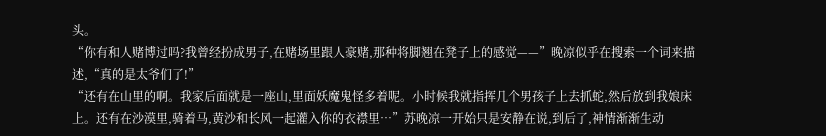头。
“你有和人赌博过吗?我曾经扮成男子,在赌场里跟人豪赌,那种将脚翘在凳子上的感觉——”晚凉似乎在搜索一个词来描述,“真的是太爷们了!”
“还有在山里的啊。我家后面就是一座山,里面妖魔鬼怪多着呢。小时候我就指挥几个男孩子上去抓蛇,然后放到我娘床上。还有在沙漠里,骑着马,黄沙和长风一起灌入你的衣襟里…”苏晚凉一开始只是安静在说,到后了,神情渐渐生动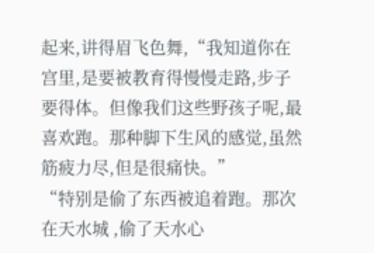起来,讲得眉飞色舞,“我知道你在宫里,是要被教育得慢慢走路,步子要得体。但像我们这些野孩子呢,最喜欢跑。那种脚下生风的感觉,虽然筋疲力尽,但是很痛快。”
“特别是偷了东西被追着跑。那次在天水城 ,偷了天水心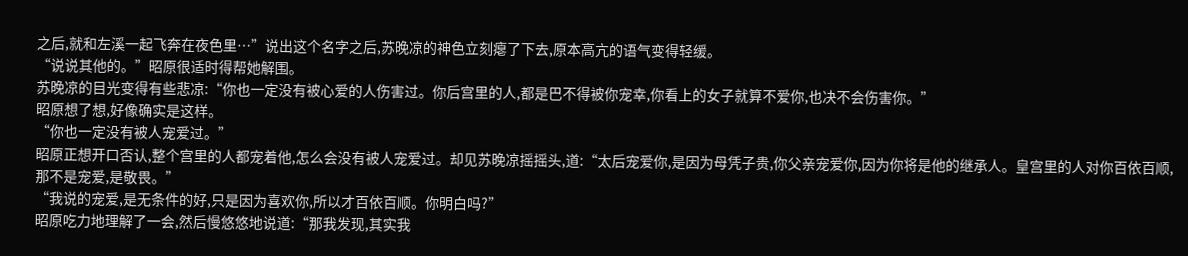之后,就和左溪一起飞奔在夜色里…”说出这个名字之后,苏晚凉的神色立刻瘪了下去,原本高亢的语气变得轻缓。
“说说其他的。”昭原很适时得帮她解围。
苏晚凉的目光变得有些悲凉:“你也一定没有被心爱的人伤害过。你后宫里的人,都是巴不得被你宠幸,你看上的女子就算不爱你,也决不会伤害你。”
昭原想了想,好像确实是这样。
“你也一定没有被人宠爱过。”
昭原正想开口否认,整个宫里的人都宠着他,怎么会没有被人宠爱过。却见苏晚凉摇摇头,道:“太后宠爱你,是因为母凭子贵,你父亲宠爱你,因为你将是他的继承人。皇宫里的人对你百依百顺,那不是宠爱,是敬畏。”
“我说的宠爱,是无条件的好,只是因为喜欢你,所以才百依百顺。你明白吗?”
昭原吃力地理解了一会,然后慢悠悠地说道:“那我发现,其实我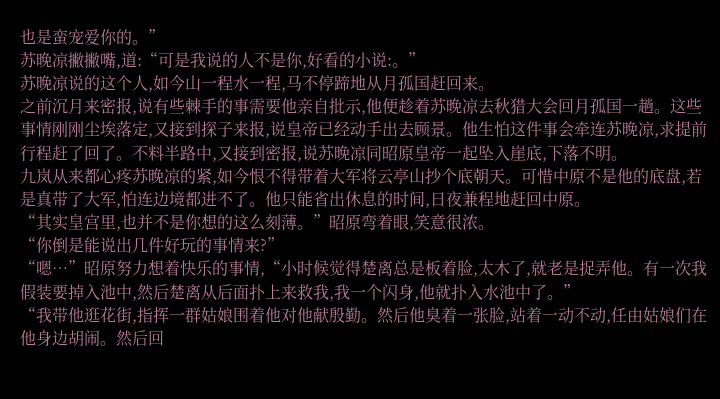也是蛮宠爱你的。”
苏晚凉撇撇嘴,道:“可是我说的人不是你,好看的小说:。”
苏晚凉说的这个人,如今山一程水一程,马不停蹄地从月孤国赶回来。
之前沉月来密报,说有些棘手的事需要他亲自批示,他便趁着苏晚凉去秋猎大会回月孤国一趟。这些事情刚刚尘埃落定,又接到探子来报,说皇帝已经动手出去顾景。他生怕这件事会牵连苏晚凉,求提前行程赶了回了。不料半路中,又接到密报,说苏晚凉同昭原皇帝一起坠入崖底,下落不明。
九岚从来都心疼苏晚凉的紧,如今恨不得带着大军将云亭山抄个底朝天。可惜中原不是他的底盘,若是真带了大军,怕连边境都进不了。他只能省出休息的时间,日夜兼程地赶回中原。
“其实皇宫里,也并不是你想的这么刻薄。”昭原弯着眼,笑意很浓。
“你倒是能说出几件好玩的事情来?”
“嗯…”昭原努力想着快乐的事情,“小时候觉得楚离总是板着脸,太木了,就老是捉弄他。有一次我假装要掉入池中,然后楚离从后面扑上来救我,我一个闪身,他就扑入水池中了。”
“我带他逛花街,指挥一群姑娘围着他对他献殷勤。然后他臭着一张脸,站着一动不动,任由姑娘们在他身边胡闹。然后回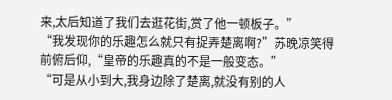来,太后知道了我们去逛花街,赏了他一顿板子。”
“我发现你的乐趣怎么就只有捉弄楚离啊?”苏晚凉笑得前俯后仰,“皇帝的乐趣真的不是一般变态。”
“可是从小到大,我身边除了楚离,就没有别的人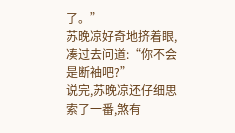了。”
苏晚凉好奇地挤着眼,凑过去问道:“你不会是断袖吧?”
说完,苏晚凉还仔细思索了一番,煞有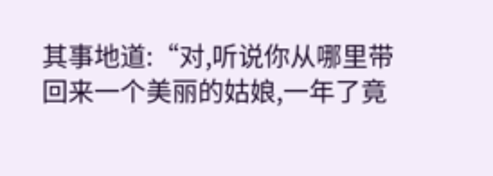其事地道:“对,听说你从哪里带回来一个美丽的姑娘,一年了竟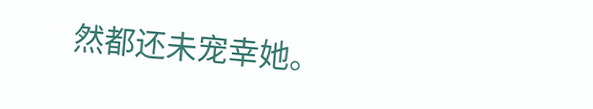然都还未宠幸她。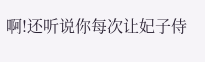啊!还听说你每次让妃子侍